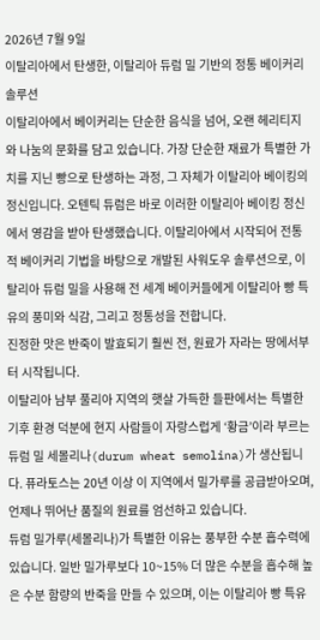2026년 7월 9일
이탈리아에서 탄생한, 이탈리아 듀럼 밀 기반의 정통 베이커리 솔루션
이탈리아에서 베이커리는 단순한 음식을 넘어, 오랜 헤리티지와 나눔의 문화를 담고 있습니다. 가장 단순한 재료가 특별한 가치를 지닌 빵으로 탄생하는 과정, 그 자체가 이탈리아 베이킹의 정신입니다. 오텐틱 듀럼은 바로 이러한 이탈리아 베이킹 정신에서 영감을 받아 탄생했습니다. 이탈리아에서 시작되어 전통적 베이커리 기법을 바탕으로 개발된 사워도우 솔루션으로, 이탈리아 듀럼 밀을 사용해 전 세계 베이커들에게 이탈리아 빵 특유의 풍미와 식감, 그리고 정통성을 전합니다.
진정한 맛은 반죽이 발효되기 훨씬 전, 원료가 자라는 땅에서부터 시작됩니다.
이탈리아 남부 풀리아 지역의 햇살 가득한 들판에서는 특별한 기후 환경 덕분에 현지 사람들이 자랑스럽게 ‘황금’이라 부르는 듀럼 밀 세몰리나(durum wheat semolina)가 생산됩니다. 퓨라토스는 20년 이상 이 지역에서 밀가루를 공급받아오며, 언제나 뛰어난 품질의 원료를 엄선하고 있습니다.
듀럼 밀가루(세몰리나)가 특별한 이유는 풍부한 수분 흡수력에 있습니다. 일반 밀가루보다 10~15% 더 많은 수분을 흡수해 높은 수분 함량의 반죽을 만들 수 있으며, 이는 이탈리아 빵 특유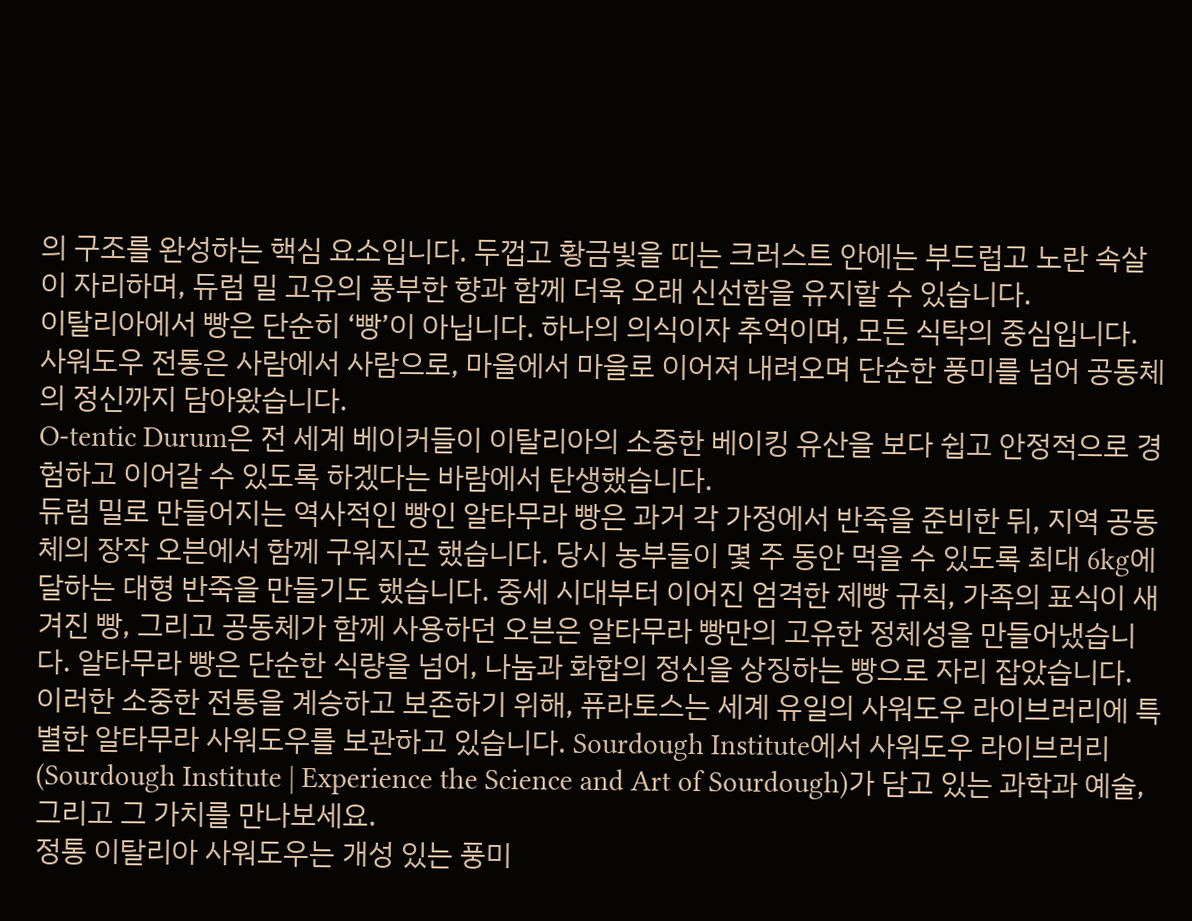의 구조를 완성하는 핵심 요소입니다. 두껍고 황금빛을 띠는 크러스트 안에는 부드럽고 노란 속살이 자리하며, 듀럼 밀 고유의 풍부한 향과 함께 더욱 오래 신선함을 유지할 수 있습니다.
이탈리아에서 빵은 단순히 ‘빵’이 아닙니다. 하나의 의식이자 추억이며, 모든 식탁의 중심입니다. 사워도우 전통은 사람에서 사람으로, 마을에서 마을로 이어져 내려오며 단순한 풍미를 넘어 공동체의 정신까지 담아왔습니다.
O-tentic Durum은 전 세계 베이커들이 이탈리아의 소중한 베이킹 유산을 보다 쉽고 안정적으로 경험하고 이어갈 수 있도록 하겠다는 바람에서 탄생했습니다.
듀럼 밀로 만들어지는 역사적인 빵인 알타무라 빵은 과거 각 가정에서 반죽을 준비한 뒤, 지역 공동체의 장작 오븐에서 함께 구워지곤 했습니다. 당시 농부들이 몇 주 동안 먹을 수 있도록 최대 6kg에 달하는 대형 반죽을 만들기도 했습니다. 중세 시대부터 이어진 엄격한 제빵 규칙, 가족의 표식이 새겨진 빵, 그리고 공동체가 함께 사용하던 오븐은 알타무라 빵만의 고유한 정체성을 만들어냈습니다. 알타무라 빵은 단순한 식량을 넘어, 나눔과 화합의 정신을 상징하는 빵으로 자리 잡았습니다.
이러한 소중한 전통을 계승하고 보존하기 위해, 퓨라토스는 세계 유일의 사워도우 라이브러리에 특별한 알타무라 사워도우를 보관하고 있습니다. Sourdough Institute에서 사워도우 라이브러리(Sourdough Institute | Experience the Science and Art of Sourdough)가 담고 있는 과학과 예술, 그리고 그 가치를 만나보세요.
정통 이탈리아 사워도우는 개성 있는 풍미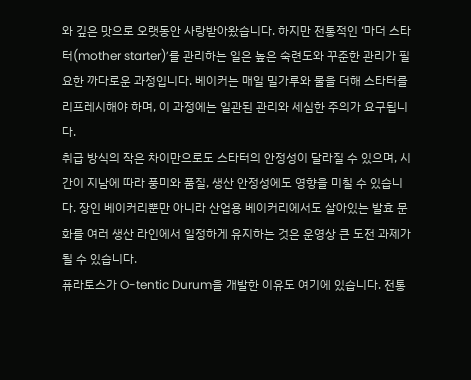와 깊은 맛으로 오랫동안 사랑받아왔습니다. 하지만 전통적인 ‘마더 스타터(mother starter)’를 관리하는 일은 높은 숙련도와 꾸준한 관리가 필요한 까다로운 과정입니다. 베이커는 매일 밀가루와 물을 더해 스타터를 리프레시해야 하며, 이 과정에는 일관된 관리와 세심한 주의가 요구됩니다.
취급 방식의 작은 차이만으로도 스타터의 안정성이 달라질 수 있으며, 시간이 지남에 따라 풍미와 품질, 생산 안정성에도 영향을 미칠 수 있습니다. 장인 베이커리뿐만 아니라 산업용 베이커리에서도 살아있는 발효 문화를 여러 생산 라인에서 일정하게 유지하는 것은 운영상 큰 도전 과제가 될 수 있습니다.
퓨라토스가 O-tentic Durum을 개발한 이유도 여기에 있습니다. 전통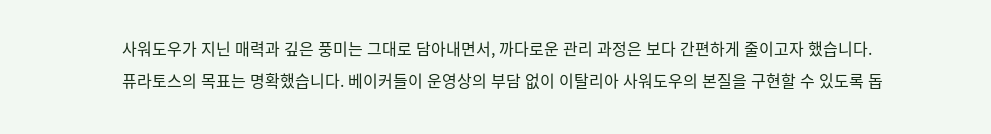사워도우가 지닌 매력과 깊은 풍미는 그대로 담아내면서, 까다로운 관리 과정은 보다 간편하게 줄이고자 했습니다.
퓨라토스의 목표는 명확했습니다. 베이커들이 운영상의 부담 없이 이탈리아 사워도우의 본질을 구현할 수 있도록 돕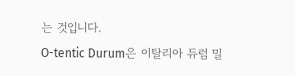는 것입니다.
O-tentic Durum은 이탈리아 듀럼 밀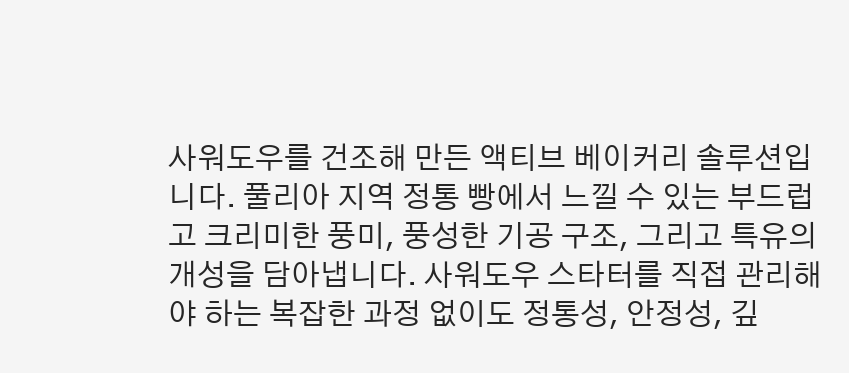사워도우를 건조해 만든 액티브 베이커리 솔루션입니다. 풀리아 지역 정통 빵에서 느낄 수 있는 부드럽고 크리미한 풍미, 풍성한 기공 구조, 그리고 특유의 개성을 담아냅니다. 사워도우 스타터를 직접 관리해야 하는 복잡한 과정 없이도 정통성, 안정성, 깊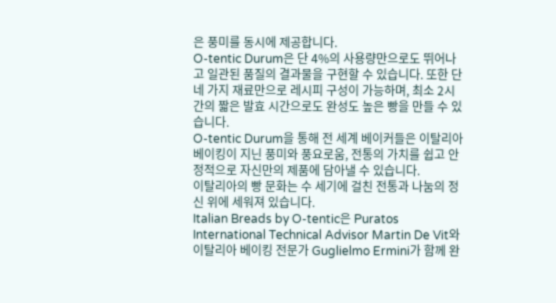은 풍미를 동시에 제공합니다.
O-tentic Durum은 단 4%의 사용량만으로도 뛰어나고 일관된 품질의 결과물을 구현할 수 있습니다. 또한 단 네 가지 재료만으로 레시피 구성이 가능하며, 최소 2시간의 짧은 발효 시간으로도 완성도 높은 빵을 만들 수 있습니다.
O-tentic Durum을 통해 전 세계 베이커들은 이탈리아 베이킹이 지닌 풍미와 풍요로움, 전통의 가치를 쉽고 안정적으로 자신만의 제품에 담아낼 수 있습니다.
이탈리아의 빵 문화는 수 세기에 걸친 전통과 나눔의 정신 위에 세워져 있습니다.
Italian Breads by O-tentic은 Puratos International Technical Advisor Martin De Vit와 이탈리아 베이킹 전문가 Guglielmo Ermini가 함께 완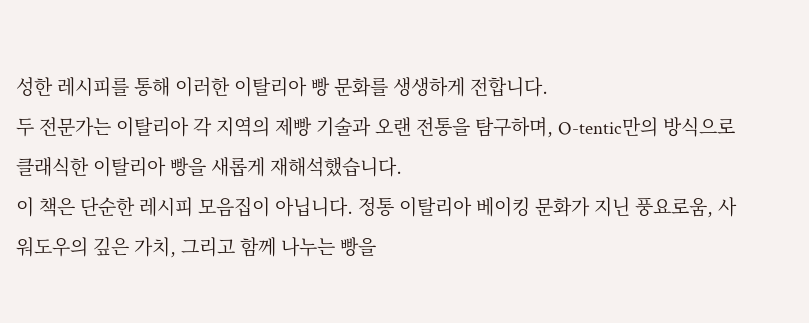성한 레시피를 통해 이러한 이탈리아 빵 문화를 생생하게 전합니다.
두 전문가는 이탈리아 각 지역의 제빵 기술과 오랜 전통을 탐구하며, O-tentic만의 방식으로 클래식한 이탈리아 빵을 새롭게 재해석했습니다.
이 책은 단순한 레시피 모음집이 아닙니다. 정통 이탈리아 베이킹 문화가 지닌 풍요로움, 사워도우의 깊은 가치, 그리고 함께 나누는 빵을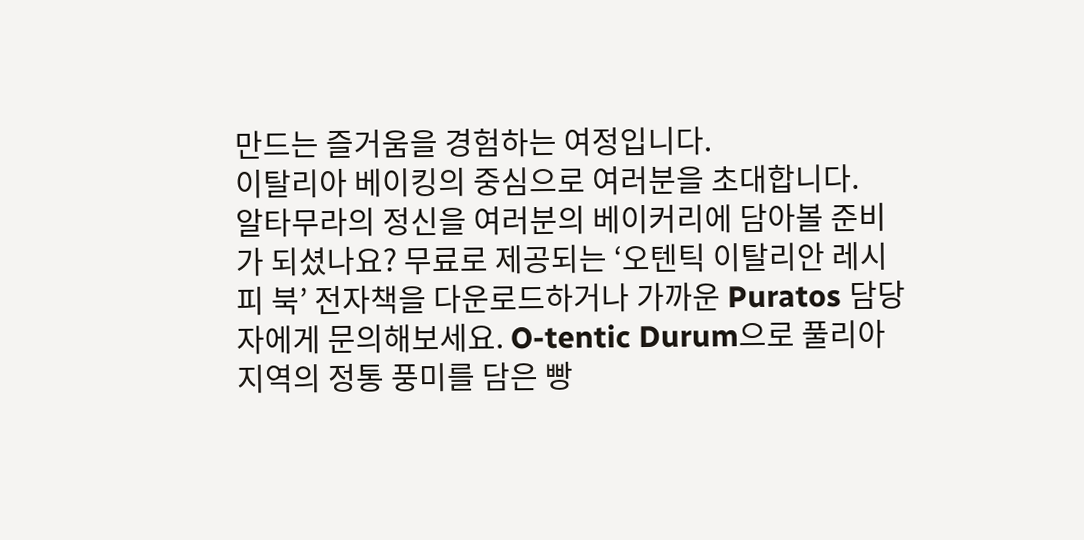만드는 즐거움을 경험하는 여정입니다.
이탈리아 베이킹의 중심으로 여러분을 초대합니다.
알타무라의 정신을 여러분의 베이커리에 담아볼 준비가 되셨나요? 무료로 제공되는 ‘오텐틱 이탈리안 레시피 북’ 전자책을 다운로드하거나 가까운 Puratos 담당자에게 문의해보세요. O-tentic Durum으로 풀리아 지역의 정통 풍미를 담은 빵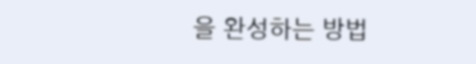을 완성하는 방법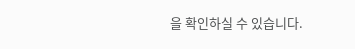을 확인하실 수 있습니다.